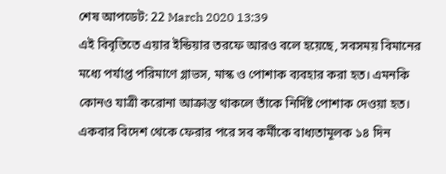শেষ আপডেট: 22 March 2020 13:39
এই বিবৃতিতে এয়ার ইন্ডিয়ার তরফে আরও বলে হয়েছে, সবসময় বিমানের মধ্যে পর্যাপ্ত পরিমাণে গ্লাভস, মাস্ক ও পোশাক ব্যবহার করা হত। এমনকি কোনও যাত্রী করোনা আক্রান্ত থাকলে তাঁকে নির্দিষ্ট পোশাক দেওয়া হত। একবার বিদেশ থেকে ফেরার পরে সব কর্মীকে বাধ্যতামূলক ১৪ দিন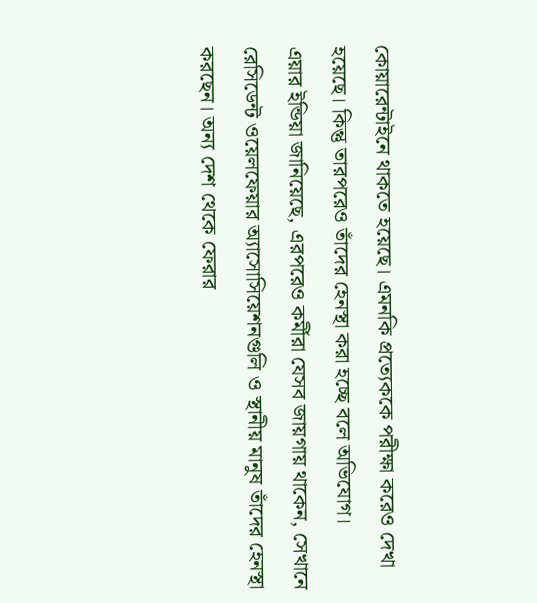কোয়ারেন্টাইনে থাকতে হয়েছে। এমনকি প্রত্যেককে পরীক্ষা করেও দেখা হয়েছে। কিন্তু তারপরেও তাঁদের হেনস্থা করা হচ্ছে বলে অভিযোগ।
এয়ার ইন্ডিয়া জানিয়েছে, এরপরেও কর্মীরা যেসব জায়গায় থাকেন, সেখানে রেসিডেন্ট ওয়েলফেয়ার অ্যাসোসিয়েশনগুলি ও স্থানীয় মানুষ তাঁদের হেনস্থা করছেন। অন্য দেশ থেকে ফেরার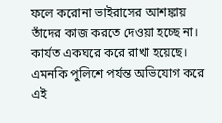ফলে করোনা ভাইরাসের আশঙ্কায় তাঁদের কাজ করতে দেওয়া হচ্ছে না। কার্যত একঘরে করে রাখা হয়েছে। এমনকি পুলিশে পর্যন্ত অভিযোগ করে এই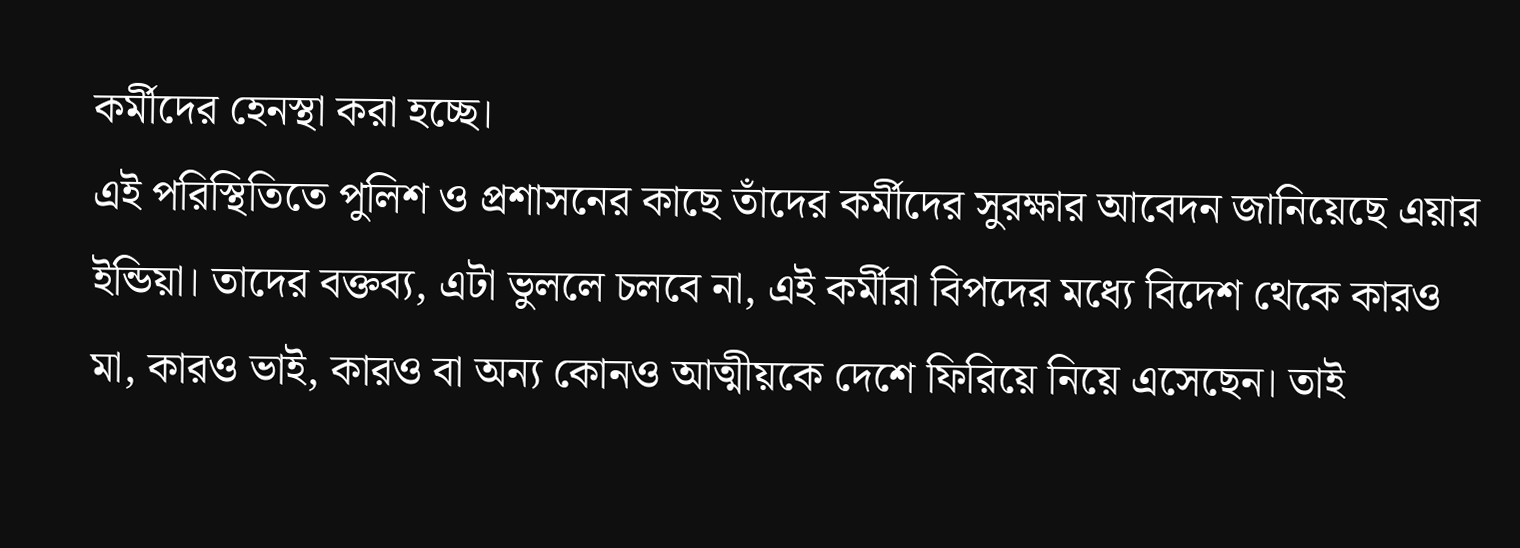কর্মীদের হেনস্থা করা হচ্ছে।
এই পরিস্থিতিতে পুলিশ ও প্রশাসনের কাছে তাঁদের কর্মীদের সুরক্ষার আবেদন জানিয়েছে এয়ার ইন্ডিয়া। তাদের বক্তব্য, এটা ভুললে চলবে না, এই কর্মীরা বিপদের মধ্যে বিদেশ থেকে কারও মা, কারও ভাই, কারও বা অন্য কোনও আত্মীয়কে দেশে ফিরিয়ে নিয়ে এসেছেন। তাই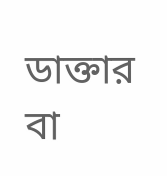ডাক্তার বা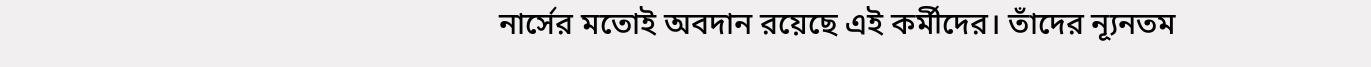নার্সের মতোই অবদান রয়েছে এই কর্মীদের। তাঁদের ন্যূনতম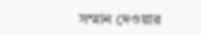সম্মান দেওয়ার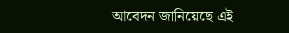আবেদন জানিয়েছে এই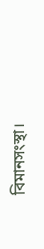বিমানসংস্থা।